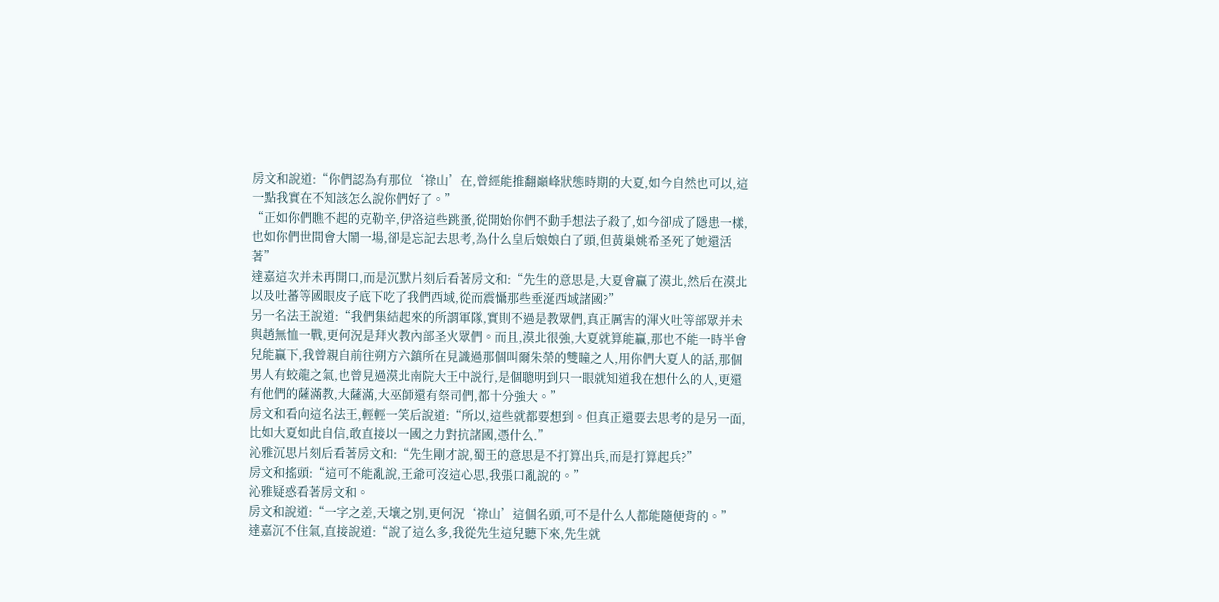房文和說道:“你們認為有那位‘祿山’在,曾經能推翻巔峰狀態時期的大夏,如今自然也可以,這一點我實在不知該怎么說你們好了。”
“正如你們瞧不起的克勒辛,伊洛這些跳蚤,從開始你們不動手想法子殺了,如今卻成了隱患一樣,也如你們世間會大鬧一場,卻是忘記去思考,為什么皇后娘娘白了頭,但黃巢姚希圣死了她還活著”
達嘉這次并未再開口,而是沉默片刻后看著房文和:“先生的意思是,大夏會贏了漠北,然后在漠北以及吐蕃等國眼皮子底下吃了我們西域,從而震懾那些垂涎西域諸國?”
另一名法王說道:“我們集結起來的所謂軍隊,實則不過是教眾們,真正厲害的渾火吐等部眾并未與趙無恤一戰,更何況是拜火教內部圣火眾們。而且,漠北很強,大夏就算能贏,那也不能一時半會兒能贏下,我曾親自前往朔方六鎮所在見識過那個叫爾朱榮的雙瞳之人,用你們大夏人的話,那個男人有蛟龍之氣,也曾見過漠北南院大王中説行,是個聰明到只一眼就知道我在想什么的人,更還有他們的薩滿教,大薩滿,大巫師還有祭司們,都十分強大。”
房文和看向這名法王,輕輕一笑后說道:“所以,這些就都要想到。但真正還要去思考的是另一面,比如大夏如此自信,敢直接以一國之力對抗諸國,憑什么.”
沁雅沉思片刻后看著房文和:“先生剛才說,蜀王的意思是不打算出兵,而是打算起兵?”
房文和搖頭:“這可不能亂說,王爺可沒這心思,我張口亂說的。”
沁雅疑惑看著房文和。
房文和說道:“一字之差,天壤之別,更何況‘祿山’這個名頭,可不是什么人都能隨便背的。”
達嘉沉不住氣,直接說道:“說了這么多,我從先生這兒聽下來,先生就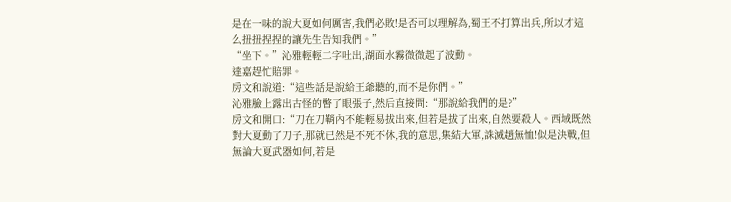是在一味的說大夏如何厲害,我們必敗!是否可以理解為,蜀王不打算出兵,所以才這么扭扭捏捏的讓先生告知我們。”
“坐下。”沁雅輕輕二字吐出,湖面水霧微微起了波動。
達嘉趕忙賠罪。
房文和說道:“這些話是說給王爺聽的,而不是你們。”
沁雅臉上露出古怪的瞥了眼張子,然后直接問:“那說給我們的是?”
房文和開口:“刀在刀鞘內不能輕易拔出來,但若是拔了出來,自然要殺人。西域既然對大夏動了刀子,那就已然是不死不休,我的意思,集結大軍,誅滅趙無恤!似是決戰,但無論大夏武器如何,若是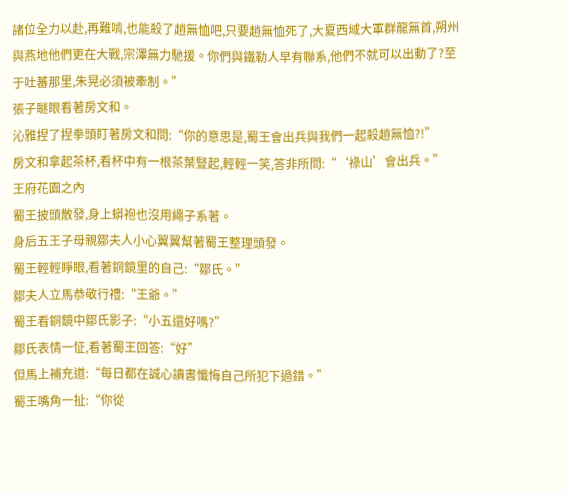諸位全力以赴,再難啃,也能殺了趙無恤吧,只要趙無恤死了,大夏西域大軍群龍無首,朔州與燕地他們更在大戰,宗澤無力馳援。你們與鐵勒人早有聯系,他們不就可以出動了?至于吐蕃那里,朱晃必須被牽制。”
張子瞇眼看著房文和。
沁雅捏了捏拳頭盯著房文和問:“你的意思是,蜀王會出兵與我們一起殺趙無恤?!”
房文和拿起茶杯,看杯中有一根茶葉豎起,輕輕一笑,答非所問:“‘祿山’會出兵。”
王府花園之內
蜀王披頭散發,身上蟒袍也沒用繩子系著。
身后五王子母親鄒夫人小心翼翼幫著蜀王整理頭發。
蜀王輕輕睜眼,看著銅鏡里的自己:“鄒氏。”
鄒夫人立馬恭敬行禮:“王爺。”
蜀王看銅鏡中鄒氏影子:“小五還好嗎?”
鄒氏表情一怔,看著蜀王回答:“好”
但馬上補充道:“每日都在誠心讀書懺悔自己所犯下過錯。”
蜀王嘴角一扯:“你從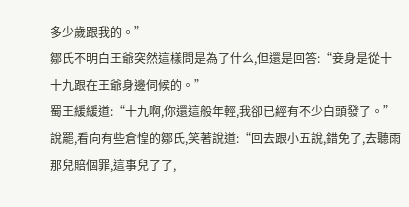多少歲跟我的。”
鄒氏不明白王爺突然這樣問是為了什么,但還是回答:“妾身是從十十九跟在王爺身邊伺候的。”
蜀王緩緩道:“十九啊,你還這般年輕,我卻已經有不少白頭發了。”
說罷,看向有些倉惶的鄒氏,笑著說道:“回去跟小五說,錯免了,去聽雨那兒賠個罪,這事兒了了,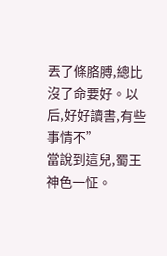丟了條胳膊,總比沒了命要好。以后,好好讀書,有些事情不”
當說到這兒,蜀王神色一怔。